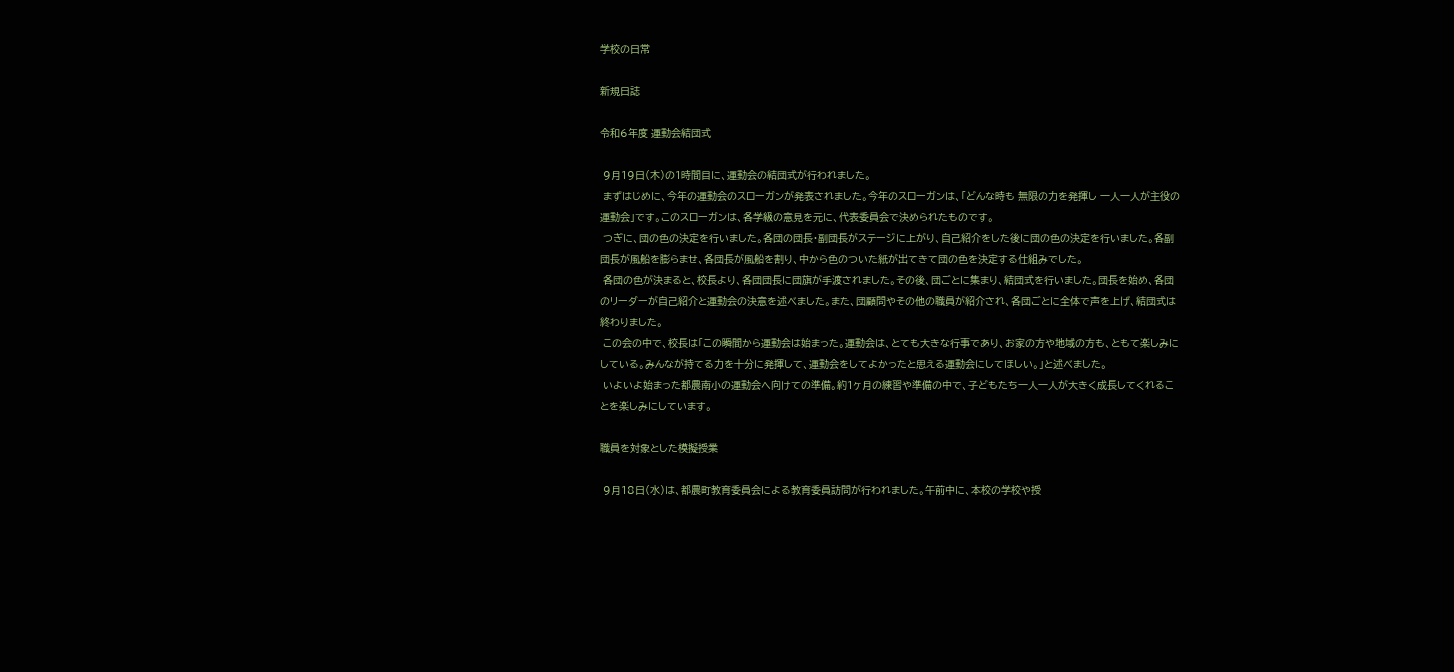学校の日常

新規日誌

令和6年度 運動会結団式

 9月19日(木)の1時間目に、運動会の結団式が行われました。
 まずはじめに、今年の運動会のスローガンが発表されました。今年のスローガンは、「どんな時も 無限の力を発揮し 一人一人が主役の運動会」です。このスローガンは、各学級の意見を元に、代表委員会で決められたものです。
 つぎに、団の色の決定を行いました。各団の団長・副団長がステージに上がり、自己紹介をした後に団の色の決定を行いました。各副団長が風船を膨らませ、各団長が風船を割り、中から色のついた紙が出てきて団の色を決定する仕組みでした。
 各団の色が決まると、校長より、各団団長に団旗が手渡されました。その後、団ごとに集まり、結団式を行いました。団長を始め、各団のリーダーが自己紹介と運動会の決意を述べました。また、団顧問やその他の職員が紹介され、各団ごとに全体で声を上げ、結団式は終わりました。
 この会の中で、校長は「この瞬間から運動会は始まった。運動会は、とても大きな行事であり、お家の方や地域の方も、ともて楽しみにしている。みんなが持てる力を十分に発揮して、運動会をしてよかったと思える運動会にしてほしい。」と述べました。
 いよいよ始まった都農南小の運動会へ向けての準備。約1ヶ月の練習や準備の中で、子どもたち一人一人が大きく成長してくれることを楽しみにしています。

職員を対象とした模擬授業

 9月18日(水)は、都農町教育委員会による教育委員訪問が行われました。午前中に、本校の学校や授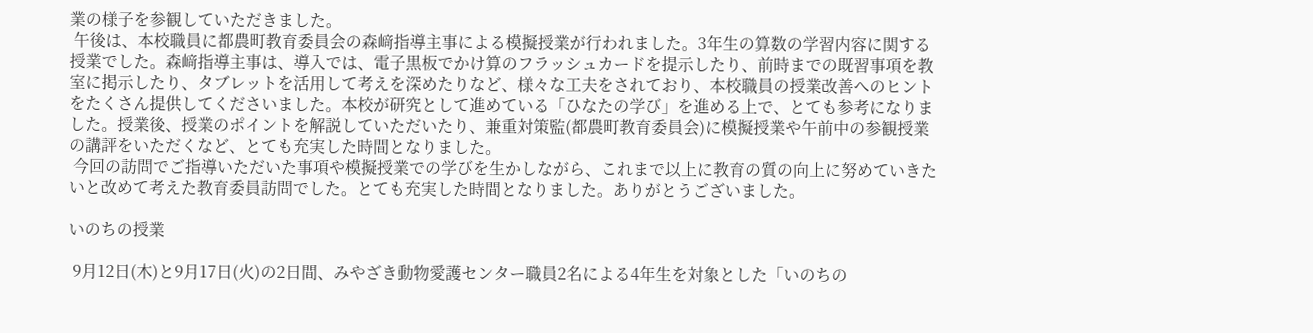業の様子を参観していただきました。
 午後は、本校職員に都農町教育委員会の森﨑指導主事による模擬授業が行われました。3年生の算数の学習内容に関する授業でした。森﨑指導主事は、導入では、電子黒板でかけ算のフラッシュカードを提示したり、前時までの既習事項を教室に掲示したり、タブレットを活用して考えを深めたりなど、様々な工夫をされており、本校職員の授業改善へのヒントをたくさん提供してくださいました。本校が研究として進めている「ひなたの学び」を進める上で、とても参考になりました。授業後、授業のポイントを解説していただいたり、兼重対策監(都農町教育委員会)に模擬授業や午前中の参観授業の講評をいただくなど、とても充実した時間となりました。
 今回の訪問でご指導いただいた事項や模擬授業での学びを生かしながら、これまで以上に教育の質の向上に努めていきたいと改めて考えた教育委員訪問でした。とても充実した時間となりました。ありがとうございました。

いのちの授業

 9月12日(木)と9月17日(火)の2日間、みやざき動物愛護センター職員2名による4年生を対象とした「いのちの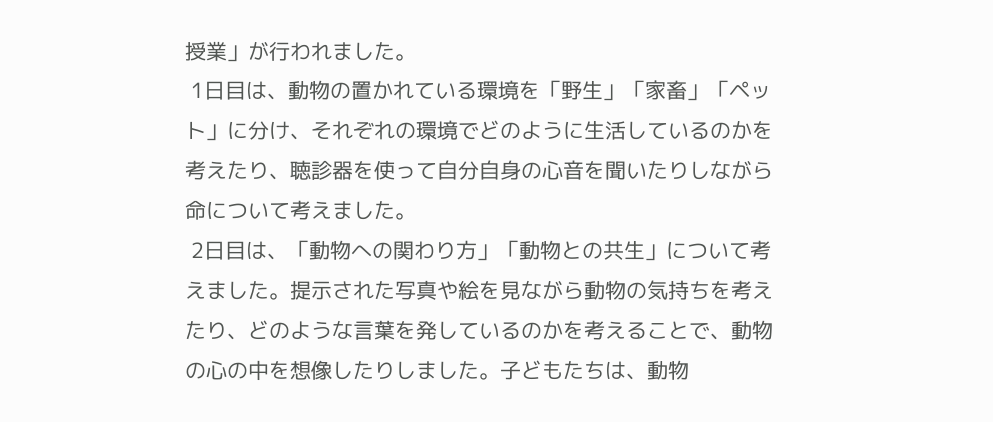授業」が行われました。
 1日目は、動物の置かれている環境を「野生」「家畜」「ペット」に分け、それぞれの環境でどのように生活しているのかを考えたり、聴診器を使って自分自身の心音を聞いたりしながら命について考えました。
 2日目は、「動物への関わり方」「動物との共生」について考えました。提示された写真や絵を見ながら動物の気持ちを考えたり、どのような言葉を発しているのかを考えることで、動物の心の中を想像したりしました。子どもたちは、動物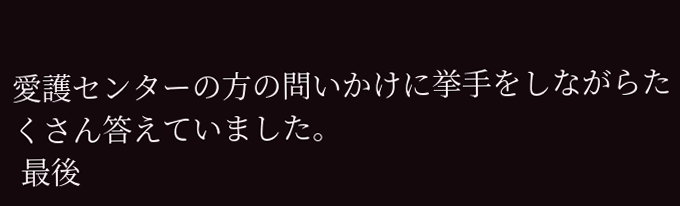愛護センターの方の問いかけに挙手をしながらたくさん答えていました。
 最後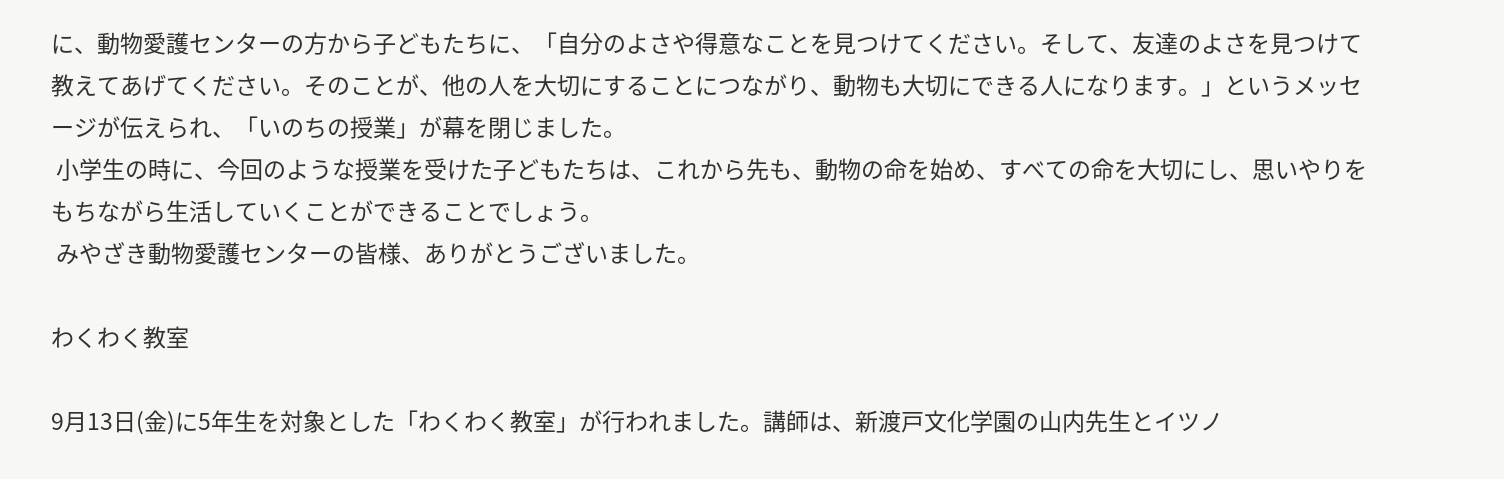に、動物愛護センターの方から子どもたちに、「自分のよさや得意なことを見つけてください。そして、友達のよさを見つけて教えてあげてください。そのことが、他の人を大切にすることにつながり、動物も大切にできる人になります。」というメッセージが伝えられ、「いのちの授業」が幕を閉じました。
 小学生の時に、今回のような授業を受けた子どもたちは、これから先も、動物の命を始め、すべての命を大切にし、思いやりをもちながら生活していくことができることでしょう。
 みやざき動物愛護センターの皆様、ありがとうございました。

わくわく教室

9月13日(金)に5年生を対象とした「わくわく教室」が行われました。講師は、新渡戸文化学園の山内先生とイツノ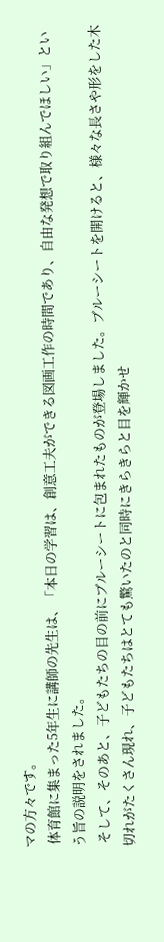マの方々です。
 体育館に集まった5年生に講師の先生は、「本日の学習は、創意工夫ができる図画工作の時間であり、自由な発想で取り組んでほしい」という旨の説明をされました。
 そして、そのあと、子どもたちの目の前にブルーシートに包まれたものが登場しました。ブルーシートを開けると、様々な長さや形をした木切れがたくさん現れ、子どもたちはとても驚いたのと同時にきらきらと目を輝かせ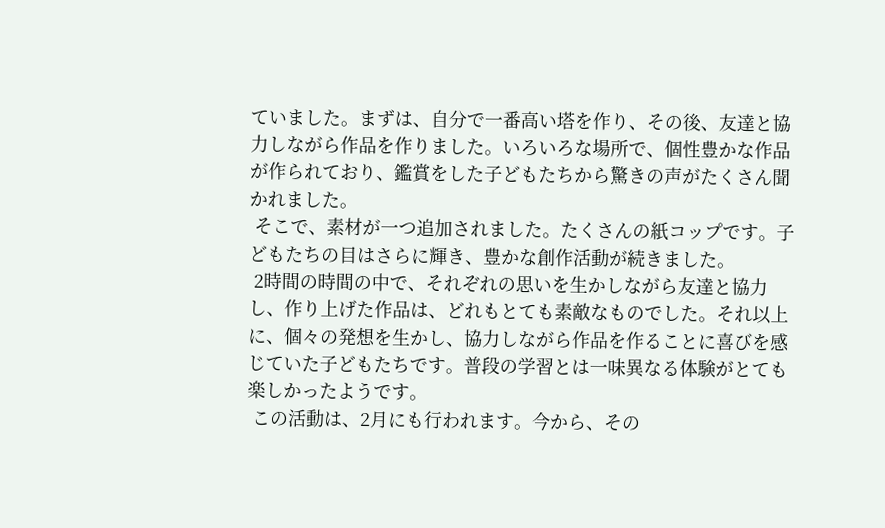ていました。まずは、自分で一番高い塔を作り、その後、友達と協力しながら作品を作りました。いろいろな場所で、個性豊かな作品が作られており、鑑賞をした子どもたちから驚きの声がたくさん聞かれました。
 そこで、素材が一つ追加されました。たくさんの紙コップです。子どもたちの目はさらに輝き、豊かな創作活動が続きました。
 2時間の時間の中で、それぞれの思いを生かしながら友達と協力し、作り上げた作品は、どれもとても素敵なものでした。それ以上に、個々の発想を生かし、協力しながら作品を作ることに喜びを感じていた子どもたちです。普段の学習とは一味異なる体験がとても楽しかったようです。
 この活動は、2月にも行われます。今から、その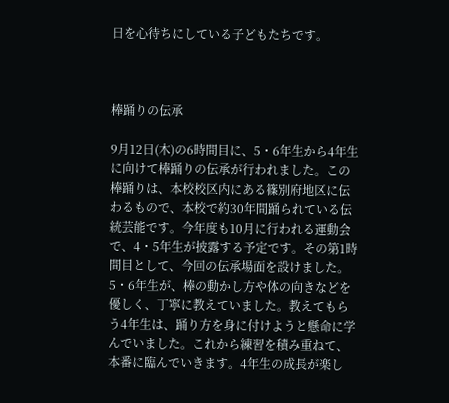日を心待ちにしている子どもたちです。



棒踊りの伝承

9月12日(木)の6時間目に、5・6年生から4年生に向けて棒踊りの伝承が行われました。この棒踊りは、本校校区内にある篠別府地区に伝わるもので、本校で約30年間踊られている伝統芸能です。今年度も10月に行われる運動会で、4・5年生が披露する予定です。その第1時間目として、今回の伝承場面を設けました。5・6年生が、棒の動かし方や体の向きなどを優しく、丁寧に教えていました。教えてもらう4年生は、踊り方を身に付けようと懸命に学んでいました。これから練習を積み重ねて、本番に臨んでいきます。4年生の成長が楽し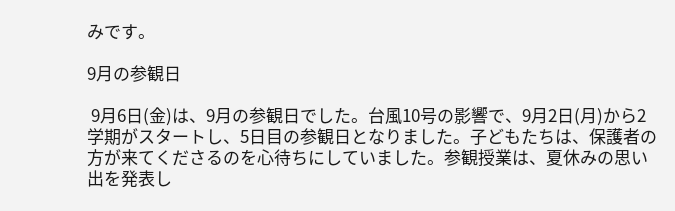みです。

9月の参観日

 9月6日(金)は、9月の参観日でした。台風10号の影響で、9月2日(月)から2学期がスタートし、5日目の参観日となりました。子どもたちは、保護者の方が来てくださるのを心待ちにしていました。参観授業は、夏休みの思い出を発表し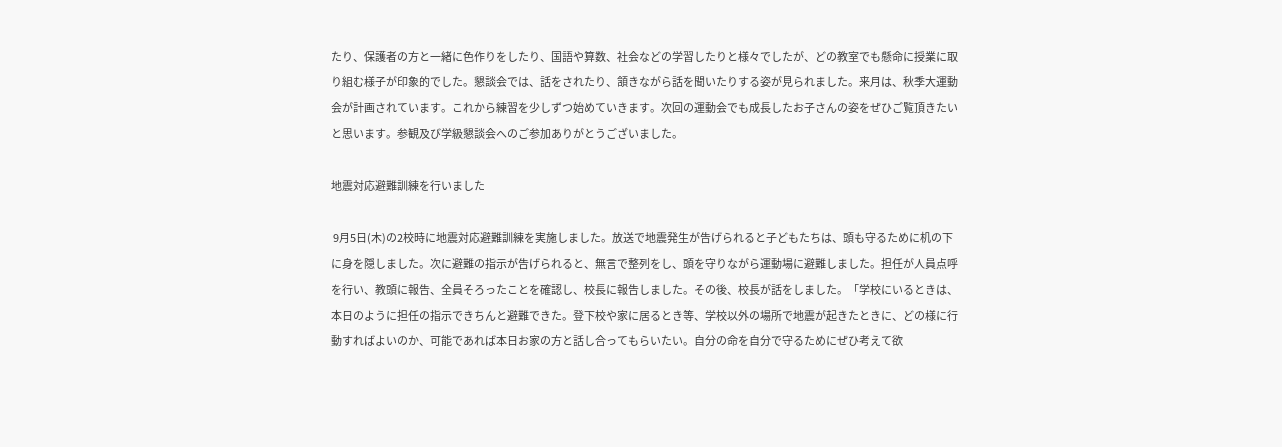たり、保護者の方と一緒に色作りをしたり、国語や算数、社会などの学習したりと様々でしたが、どの教室でも懸命に授業に取り組む様子が印象的でした。懇談会では、話をされたり、頷きながら話を聞いたりする姿が見られました。来月は、秋季大運動会が計画されています。これから練習を少しずつ始めていきます。次回の運動会でも成長したお子さんの姿をぜひご覧頂きたいと思います。参観及び学級懇談会へのご参加ありがとうございました。

地震対応避難訓練を行いました

 9月5日(木)の2校時に地震対応避難訓練を実施しました。放送で地震発生が告げられると子どもたちは、頭も守るために机の下に身を隠しました。次に避難の指示が告げられると、無言で整列をし、頭を守りながら運動場に避難しました。担任が人員点呼を行い、教頭に報告、全員そろったことを確認し、校長に報告しました。その後、校長が話をしました。「学校にいるときは、本日のように担任の指示できちんと避難できた。登下校や家に居るとき等、学校以外の場所で地震が起きたときに、どの様に行動すればよいのか、可能であれば本日お家の方と話し合ってもらいたい。自分の命を自分で守るためにぜひ考えて欲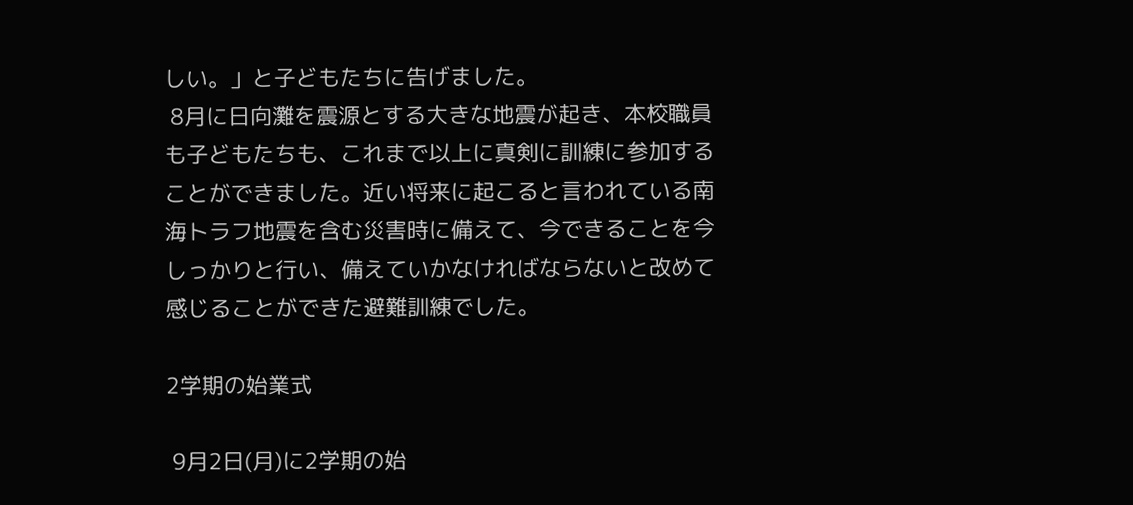しい。」と子どもたちに告げました。
 8月に日向灘を震源とする大きな地震が起き、本校職員も子どもたちも、これまで以上に真剣に訓練に参加することができました。近い将来に起こると言われている南海トラフ地震を含む災害時に備えて、今できることを今しっかりと行い、備えていかなければならないと改めて感じることができた避難訓練でした。

2学期の始業式

 9月2日(月)に2学期の始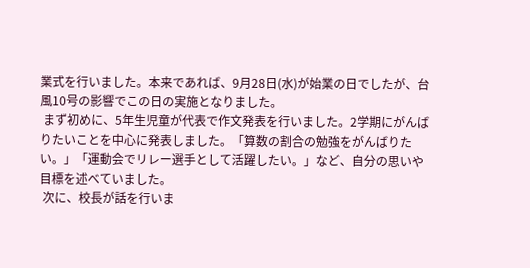業式を行いました。本来であれば、9月28日(水)が始業の日でしたが、台風10号の影響でこの日の実施となりました。
 まず初めに、5年生児童が代表で作文発表を行いました。2学期にがんばりたいことを中心に発表しました。「算数の割合の勉強をがんばりたい。」「運動会でリレー選手として活躍したい。」など、自分の思いや目標を述べていました。
 次に、校長が話を行いま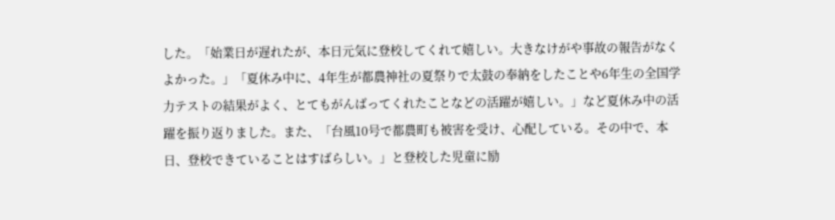した。「始業日が遅れたが、本日元気に登校してくれて嬉しい。大きなけがや事故の報告がなくよかった。」「夏休み中に、4年生が都農神社の夏祭りで太鼓の奉納をしたことや6年生の全国学力テストの結果がよく、とてもがんばってくれたことなどの活躍が嬉しい。」など夏休み中の活躍を振り返りました。また、「台風10号で都農町も被害を受け、心配している。その中で、本日、登校できていることはすばらしい。」と登校した児童に励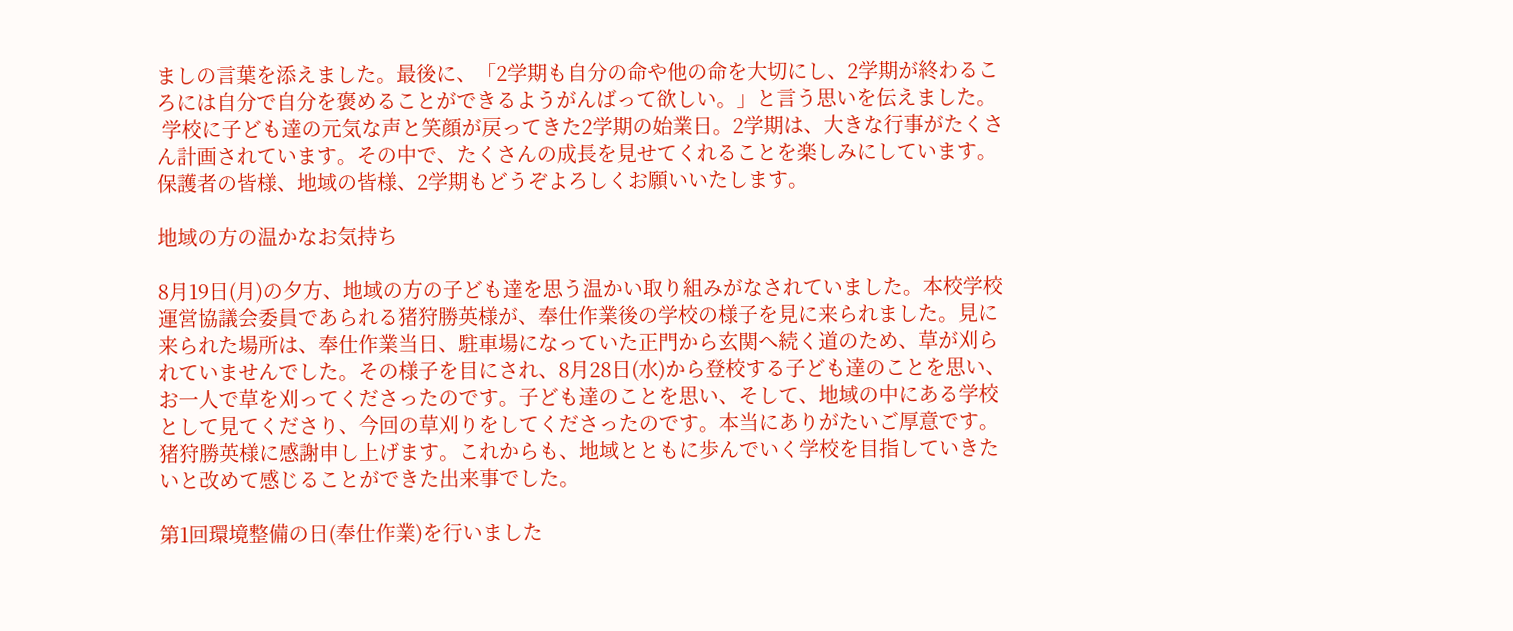ましの言葉を添えました。最後に、「2学期も自分の命や他の命を大切にし、2学期が終わるころには自分で自分を褒めることができるようがんばって欲しい。」と言う思いを伝えました。
 学校に子ども達の元気な声と笑顔が戻ってきた2学期の始業日。2学期は、大きな行事がたくさん計画されています。その中で、たくさんの成長を見せてくれることを楽しみにしています。保護者の皆様、地域の皆様、2学期もどうぞよろしくお願いいたします。

地域の方の温かなお気持ち

8月19日(月)の夕方、地域の方の子ども達を思う温かい取り組みがなされていました。本校学校運営協議会委員であられる猪狩勝英様が、奉仕作業後の学校の様子を見に来られました。見に来られた場所は、奉仕作業当日、駐車場になっていた正門から玄関へ続く道のため、草が刈られていませんでした。その様子を目にされ、8月28日(水)から登校する子ども達のことを思い、お一人で草を刈ってくださったのです。子ども達のことを思い、そして、地域の中にある学校として見てくださり、今回の草刈りをしてくださったのです。本当にありがたいご厚意です。猪狩勝英様に感謝申し上げます。これからも、地域とともに歩んでいく学校を目指していきたいと改めて感じることができた出来事でした。

第1回環境整備の日(奉仕作業)を行いました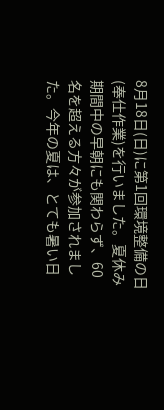8月18日(日)に第1回環境整備の日(奉仕作業)を行いました。夏休み期間中の早朝にも関わらず、60名を超える方々が参加されました。今年の夏は、とても暑い日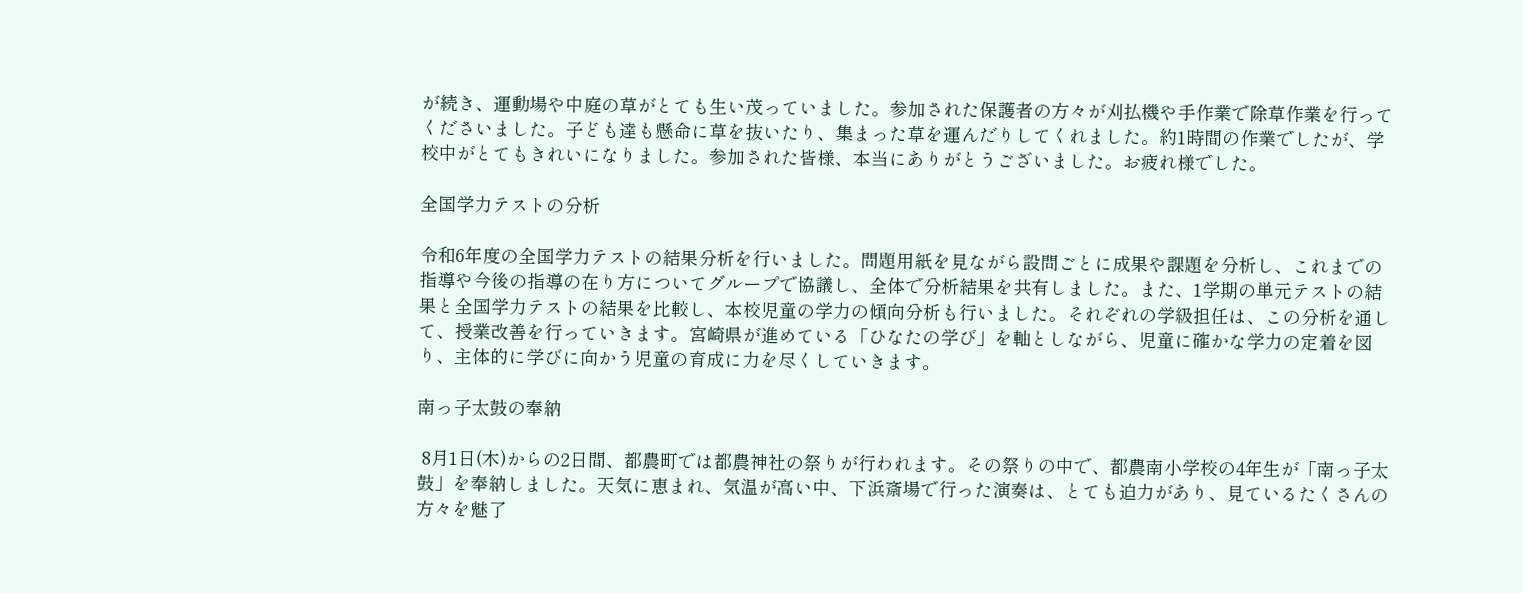が続き、運動場や中庭の草がとても生い茂っていました。参加された保護者の方々が刈払機や手作業で除草作業を行ってくださいました。子ども達も懸命に草を抜いたり、集まった草を運んだりしてくれました。約1時間の作業でしたが、学校中がとてもきれいになりました。参加された皆様、本当にありがとうございました。お疲れ様でした。

全国学力テストの分析

令和6年度の全国学力テストの結果分析を行いました。問題用紙を見ながら設問ごとに成果や課題を分析し、これまでの指導や今後の指導の在り方についてグループで協議し、全体で分析結果を共有しました。また、1学期の単元テストの結果と全国学力テストの結果を比較し、本校児童の学力の傾向分析も行いました。それぞれの学級担任は、この分析を通して、授業改善を行っていきます。宮崎県が進めている「ひなたの学び」を軸としながら、児童に確かな学力の定着を図り、主体的に学びに向かう児童の育成に力を尽くしていきます。

南っ子太鼓の奉納

 8月1日(木)からの2日間、都農町では都農神社の祭りが行われます。その祭りの中で、都農南小学校の4年生が「南っ子太鼓」を奉納しました。天気に恵まれ、気温が高い中、下浜斎場で行った演奏は、とても迫力があり、見ているたくさんの方々を魅了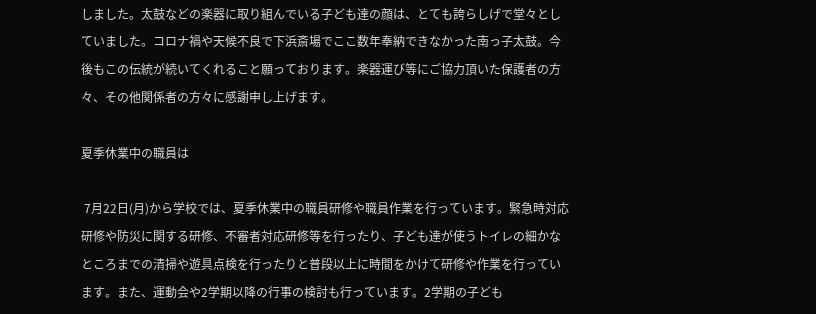しました。太鼓などの楽器に取り組んでいる子ども達の顔は、とても誇らしげで堂々としていました。コロナ禍や天候不良で下浜斎場でここ数年奉納できなかった南っ子太鼓。今後もこの伝統が続いてくれること願っております。楽器運び等にご協力頂いた保護者の方々、その他関係者の方々に感謝申し上げます。

夏季休業中の職員は

 7月22日(月)から学校では、夏季休業中の職員研修や職員作業を行っています。緊急時対応研修や防災に関する研修、不審者対応研修等を行ったり、子ども達が使うトイレの細かなところまでの清掃や遊具点検を行ったりと普段以上に時間をかけて研修や作業を行っています。また、運動会や2学期以降の行事の検討も行っています。2学期の子ども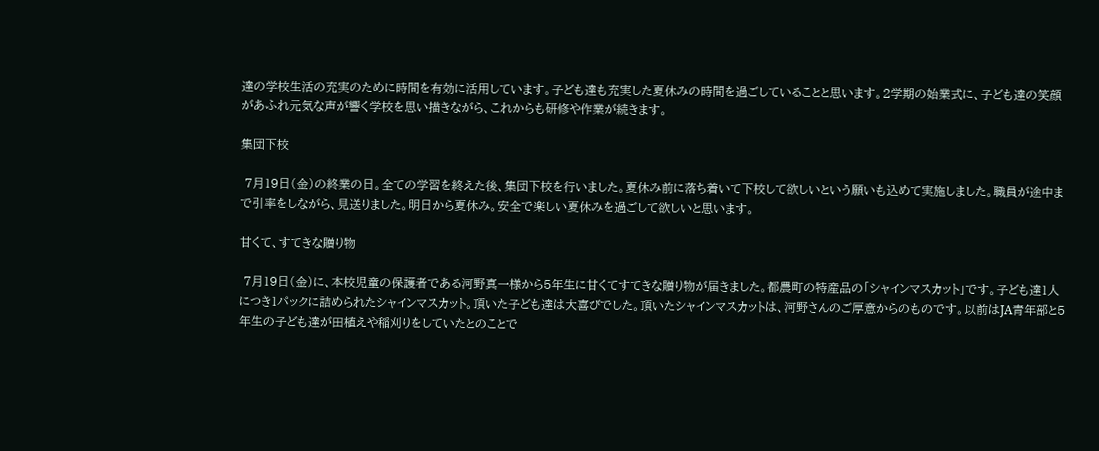達の学校生活の充実のために時間を有効に活用しています。子ども達も充実した夏休みの時間を過ごしていることと思います。2学期の始業式に、子ども達の笑顔があふれ元気な声が響く学校を思い描きながら、これからも研修や作業が続きます。

集団下校

 7月19日(金)の終業の日。全ての学習を終えた後、集団下校を行いました。夏休み前に落ち着いて下校して欲しいという願いも込めて実施しました。職員が途中まで引率をしながら、見送りました。明日から夏休み。安全で楽しい夏休みを過ごして欲しいと思います。

甘くて、すてきな贈り物

 7月19日(金)に、本校児童の保護者である河野真一様から5年生に甘くてすてきな贈り物が届きました。都農町の特産品の「シャインマスカット」です。子ども達1人につき1パックに詰められたシャインマスカット。頂いた子ども達は大喜びでした。頂いたシャインマスカットは、河野さんのご厚意からのものです。以前はJA青年部と5年生の子ども達が田植えや稲刈りをしていたとのことで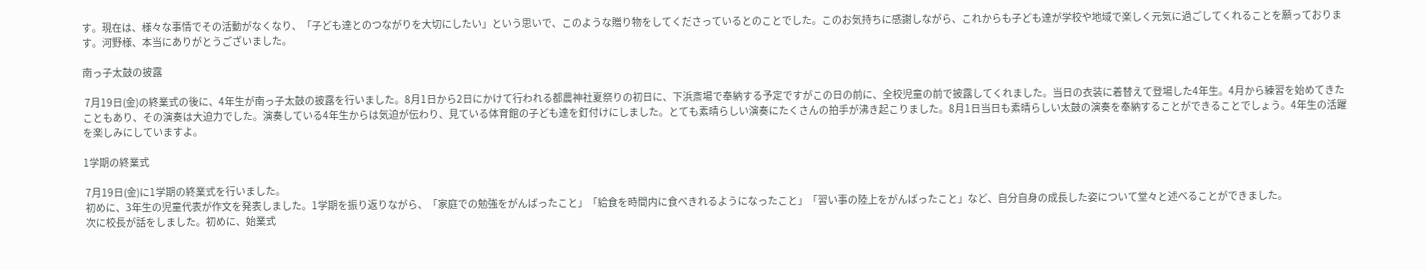す。現在は、様々な事情でその活動がなくなり、「子ども達とのつながりを大切にしたい」という思いで、このような贈り物をしてくださっているとのことでした。このお気持ちに感謝しながら、これからも子ども達が学校や地域で楽しく元気に過ごしてくれることを願っております。河野様、本当にありがとうございました。

南っ子太鼓の披露

 7月19日(金)の終業式の後に、4年生が南っ子太鼓の披露を行いました。8月1日から2日にかけて行われる都農神社夏祭りの初日に、下浜斎場で奉納する予定ですがこの日の前に、全校児童の前で披露してくれました。当日の衣装に着替えて登場した4年生。4月から練習を始めてきたこともあり、その演奏は大迫力でした。演奏している4年生からは気迫が伝わり、見ている体育館の子ども達を釘付けにしました。とても素晴らしい演奏にたくさんの拍手が沸き起こりました。8月1日当日も素晴らしい太鼓の演奏を奉納することができることでしょう。4年生の活躍を楽しみにしていますよ。

1学期の終業式

 7月19日(金)に1学期の終業式を行いました。
 初めに、3年生の児童代表が作文を発表しました。1学期を振り返りながら、「家庭での勉強をがんばったこと」「給食を時間内に食べきれるようになったこと」「習い事の陸上をがんばったこと」など、自分自身の成長した姿について堂々と述べることができました。
 次に校長が話をしました。初めに、始業式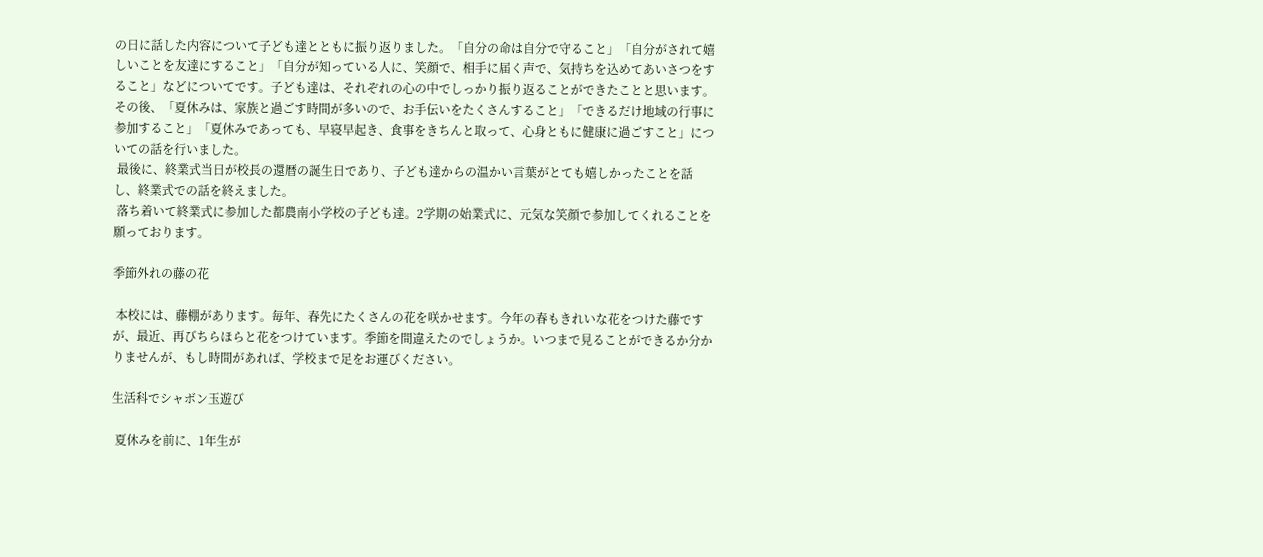の日に話した内容について子ども達とともに振り返りました。「自分の命は自分で守ること」「自分がされて嬉しいことを友達にすること」「自分が知っている人に、笑顔で、相手に届く声で、気持ちを込めてあいさつをすること」などについてです。子ども達は、それぞれの心の中でしっかり振り返ることができたことと思います。その後、「夏休みは、家族と過ごす時間が多いので、お手伝いをたくさんすること」「できるだけ地域の行事に参加すること」「夏休みであっても、早寝早起き、食事をきちんと取って、心身ともに健康に過ごすこと」についての話を行いました。
 最後に、終業式当日が校長の還暦の誕生日であり、子ども達からの温かい言葉がとても嬉しかったことを話し、終業式での話を終えました。
 落ち着いて終業式に参加した都農南小学校の子ども達。2学期の始業式に、元気な笑顔で参加してくれることを願っております。

季節外れの藤の花

 本校には、藤棚があります。毎年、春先にたくさんの花を咲かせます。今年の春もきれいな花をつけた藤ですが、最近、再びちらほらと花をつけています。季節を間違えたのでしょうか。いつまで見ることができるか分かりませんが、もし時間があれば、学校まで足をお運びください。

生活科でシャボン玉遊び

 夏休みを前に、1年生が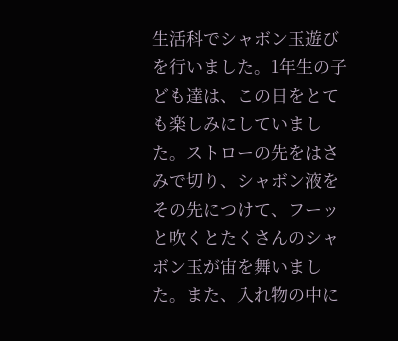生活科でシャボン玉遊びを行いました。1年生の子ども達は、この日をとても楽しみにしていました。ストローの先をはさみで切り、シャボン液をその先につけて、フーッと吹くとたくさんのシャボン玉が宙を舞いました。また、入れ物の中に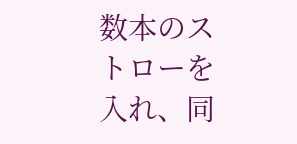数本のストローを入れ、同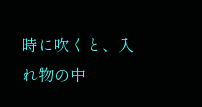時に吹くと、入れ物の中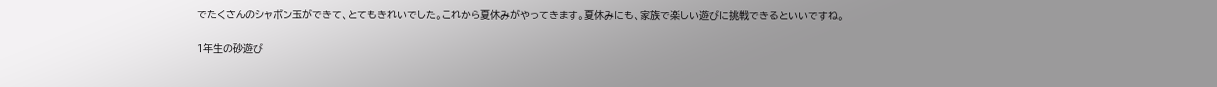でたくさんのシャボン玉ができて、とてもきれいでした。これから夏休みがやってきます。夏休みにも、家族で楽しい遊びに挑戦できるといいですね。

1年生の砂遊び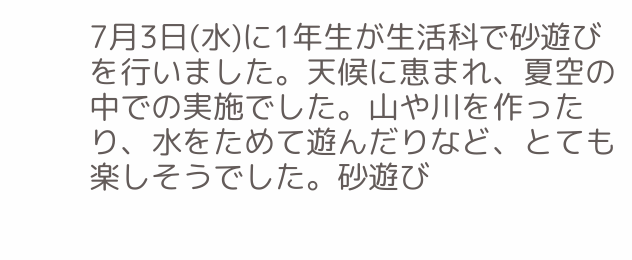7月3日(水)に1年生が生活科で砂遊びを行いました。天候に恵まれ、夏空の中での実施でした。山や川を作ったり、水をためて遊んだりなど、とても楽しそうでした。砂遊び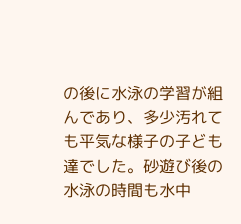の後に水泳の学習が組んであり、多少汚れても平気な様子の子ども達でした。砂遊び後の水泳の時間も水中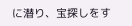に潜り、宝探しをす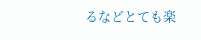るなどとても楽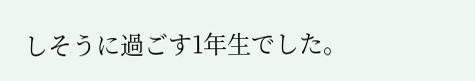しそうに過ごす1年生でした。